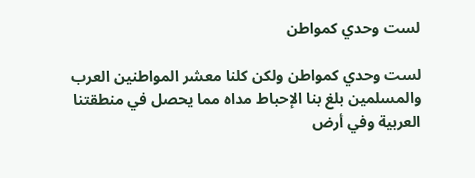لست وحدي كمواطن

لست وحدي كمواطن ولكن كلنا معشر المواطنين العرب والمسلمين بلغ بنا الإحباط مداه مما يحصل في منطقتنا العربية وفي أرض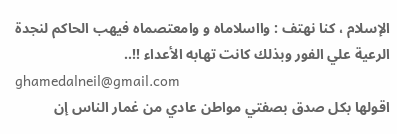الإسلام ، كنا نهتف : وااسلاماه و وامعتصماه فيهب الحاكم لنجدة الرعية علي الفور وبذلك كانت تهابه الأعداء !!..
ghamedalneil@gmail.com
اقولها بكل صدق بصفتي مواطن عادي من غمار الناس إن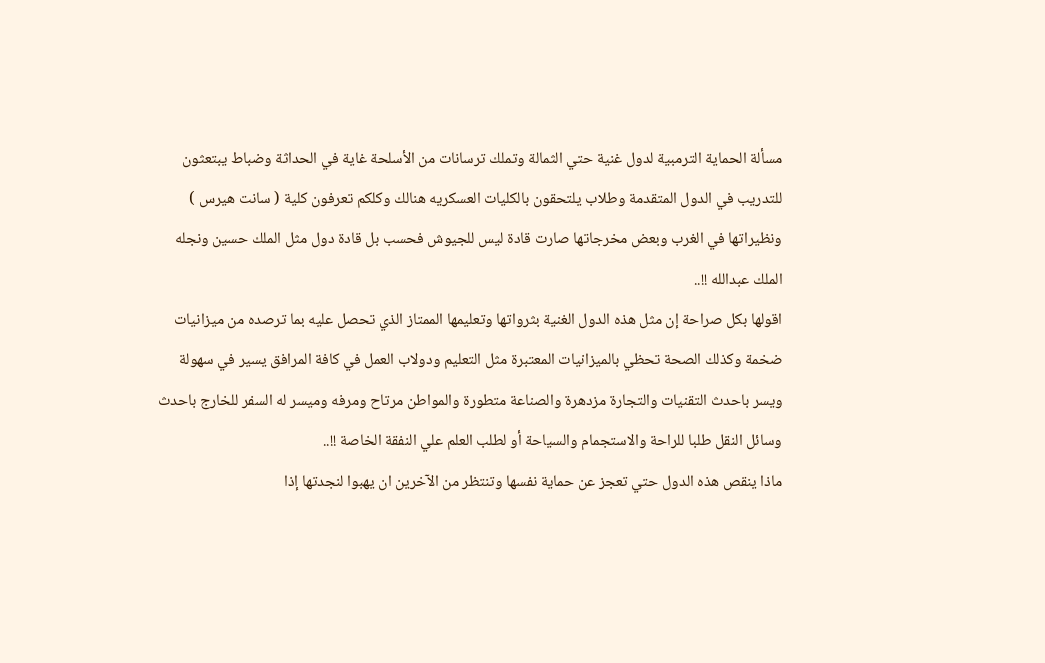مسألة الحماية الترمبية لدول غنية حتي الثمالة وتملك ترسانات من الأسلحة غاية في الحداثة وضباط يبتعثون للتدريب في الدول المتقدمة وطلاب يلتحقون بالكليات العسكريه هنالك وكلكم تعرفون كلية ( سانت هيرس ) ونظيراتها في الغرب وبعض مخرجاتها صارت قادة ليس للجيوش فحسب بل قادة دول مثل الملك حسين ونجله الملك عبدالله !!..
اقولها بكل صراحة إن مثل هذه الدول الغنية بثرواتها وتعليمها الممتاز الذي تحصل عليه بما ترصده من ميزانيات ضخمة وكذلك الصحة تحظي بالميزانيات المعتبرة مثل التعليم ودولاب العمل في كافة المرافق يسير في سهولة ويسر باحدث التقنيات والتجارة مزدهرة والصناعة متطورة والمواطن مرتاح ومرفه وميسر له السفر للخارج باحدث وسائل النقل طلبا للراحة والاستجمام والسياحة أو لطلب العلم علي النفقة الخاصة !!..
ماذا ينقص هذه الدول حتي تعجز عن حماية نفسها وتنتظر من الآخرين ان يهبوا لنجدتها إذا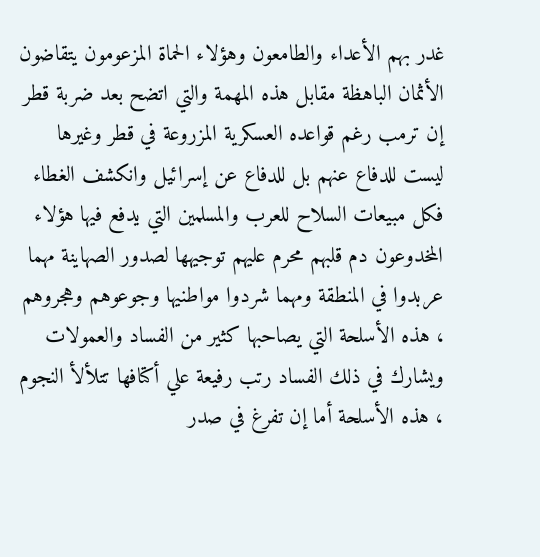غدر بهم الأعداء والطامعون وهؤلاء الحماة المزعومون يتقاضون الأثمان الباهظة مقابل هذه المهمة والتي اتضح بعد ضربة قطر إن ترمب رغم قواعده العسكرية المزروعة في قطر وغيرها ليست للدفاع عنهم بل للدفاع عن إسرائيل وانكشف الغطاء فكل مبيعات السلاح للعرب والمسلمين التي يدفع فيها هؤلاء المخدوعون دم قلبهم محرم عليهم توجيهها لصدور الصهاينة مهما عربدوا في المنطقة ومهما شردوا مواطنيها وجوعوهم وهجروهم ، هذه الأسلحة التي يصاحبها كثير من الفساد والعمولات ويشارك في ذلك الفساد رتب رفيعة علي أكتافها تتلألأ النجوم ، هذه الأسلحة أما إن تفرغ في صدر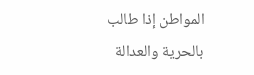المواطن إذا طالب بالحرية والعدالة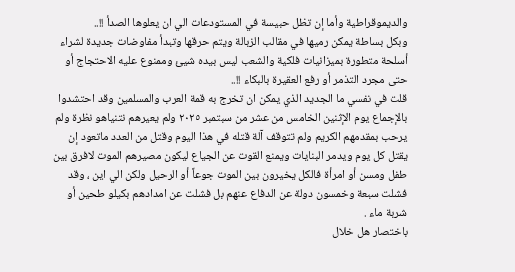والديموقراطية وأما إن تظل حبيسة في المستودعات الي ان يعلوها الصدأ !!..
وبكل بساطة يمكن رميها في مقالب الزبالة ويتم حرقها وتبدأ مفاوضات جديدة لشراء أسلحة متطورة بميزانيات فلكية والشعب ليس بيده شيئ وممنوع عليه الاحتجاج أو حتى مجرد التذمر أو رفع العقيرة بالبكاء !!..
قلت في نفسي ما الجديد الذي يمكن ان تخرج به قمة العرب والمسلمين وقد احتشدوا بالإجماع يوم الإثنين الخامس من عشر من سبتمبر ٢٠٢٥ ولم يعيرهم نتنياهو نظرة ولم يرحب بمقدمهم الكريم ولم تتوقف آلة قتله في هذا اليوم وقتل من العدد ماتعود إن يقتل كل يوم ويدمر البنايات ويمنع القوت عن الجياع ليكون مصيرهم الموت لافرق بين طفل ومسن أو امرأة فالكل يخيرون بين الموت جوعاً أو الرحيل ولكن الي اين ، وقد فشلت سبعة وخمسون دولة عن الدفاع عنهم بل فشلت عن امدادهم بكيلو طحين أو شربة ماء .
باختصار هل خلال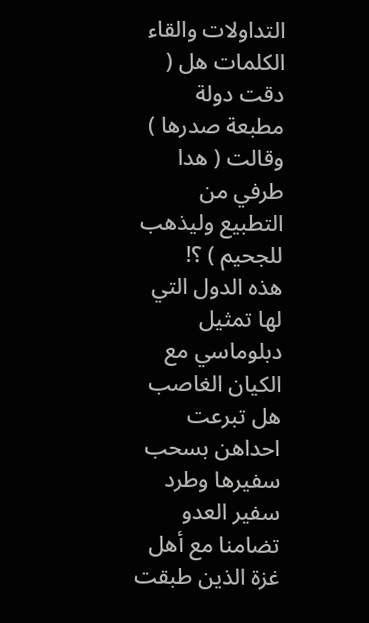التداولات والقاء الكلمات هل ( دقت دولة مطبعة صدرها ) وقالت ( هدا طرفي من التطبيع وليذهب للجحيم ) ؟!
هذه الدول التي لها تمثيل دبلوماسي مع الكيان الغاصب هل تبرعت احداهن بسحب سفيرها وطرد سفير العدو تضامنا مع أهل غزة الذين طبقت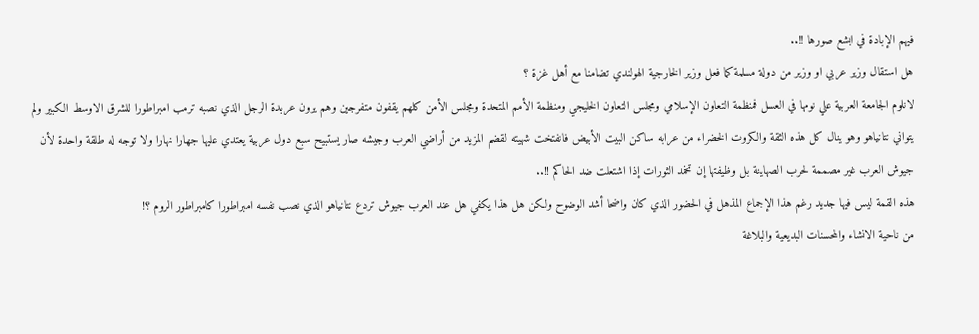فيهم الإبادة في ابشع صورها !!..
هل استقال وزير عربي او وزير من دولة مسلمة كما فعل وزير الخارجية الهولندي تضامنا مع أهل غزة ؟
لانلوم الجامعة العربية علي نومها في العسل فمنظمة التعاون الإسلامي ومجلس التعاون الخليجي ومنظمة الأمم المتحدة ومجلس الأمن كلهم يقفون متفرجين وهم يرون عربدة الرجل الذي نصبه ترمب امبراطورا للشرق الاوسط الكبير ولم يتواني نتانياهو وهو ينال كل هذه الثقة والكروت الخضراء من عرابه ساكن البيت الأبيض فانفتخت شهيته لقضم المزيد من أراضي العرب وجيشه صار يستبيح سبع دول عربية يعتدي عليها جهارا نهارا ولا توجه له طلقة واحدة لأن جيوش العرب غير مصممة لحرب الصهاينة بل وظيفتها إن تخمد الثورات إذا اشتعلت ضد الحاكم !!..
هذه القمة ليس فيها جديد رغم هذا الإجماع المذهل في الحضور الذي كان واضحا أشد الوضوح ولكن هل هذا يكفي هل عند العرب جيوش تردع نتانياهو الذي نصب نفسه امبراطورا كامبراطور الروم ؟!
من ناحية الانشاء والمحسنات البديعية والبلاغة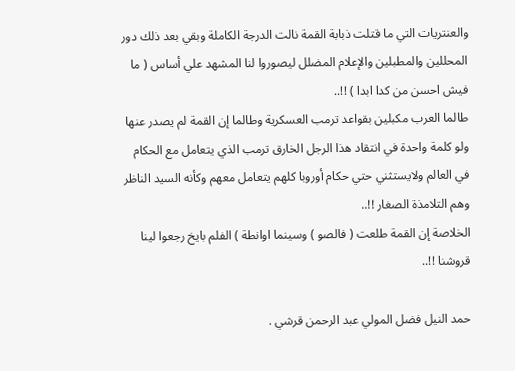والعنتريات التي ما قتلت ذبابة القمة نالت الدرجة الكاملة وبقي بعد ذلك دور المحللين والمطبلين والإعلام المضلل ليصوروا لنا المشهد علي أساس ( ما فيش احسن من كدا ابدا ) !!..
طالما العرب مكبلين بقواعد ترمب العسكرية وطالما إن القمة لم يصدر عنها ولو كلمة واحدة في انتقاد هذا الرجل الخارق ترمب الذي يتعامل مع الحكام في العالم ولايستثني حتي حكام أوروبا كلهم يتعامل معهم وكأنه السيد الناظر وهم التلامذة الصغار !!..
الخلاصة إن القمة طلعت ( فالصو ) وسينما اوانطة ) الفلم بايخ رجعوا لينا قروشنا !!..

حمد النيل فضل المولي عبد الرحمن قرشي .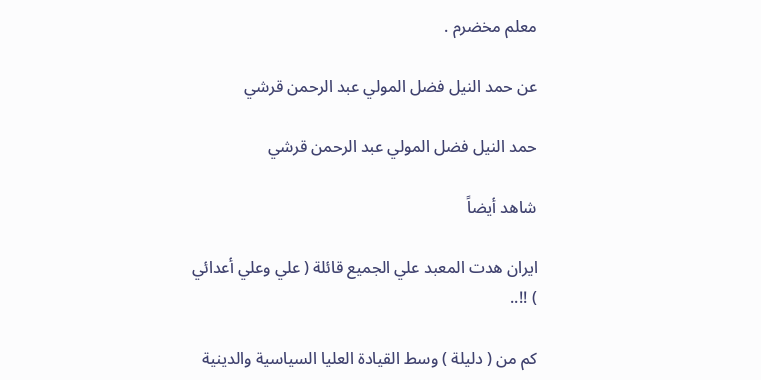معلم مخضرم .

عن حمد النيل فضل المولي عبد الرحمن قرشي

حمد النيل فضل المولي عبد الرحمن قرشي

شاهد أيضاً

ايران هدت المعبد علي الجميع قائلة ( علي وعلي أعدائي ) !!..

كم من ( دليلة ) وسط القيادة العليا السياسية والدينية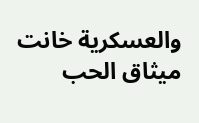والعسكرية خانت ميثاق الحب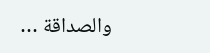والصداقة …